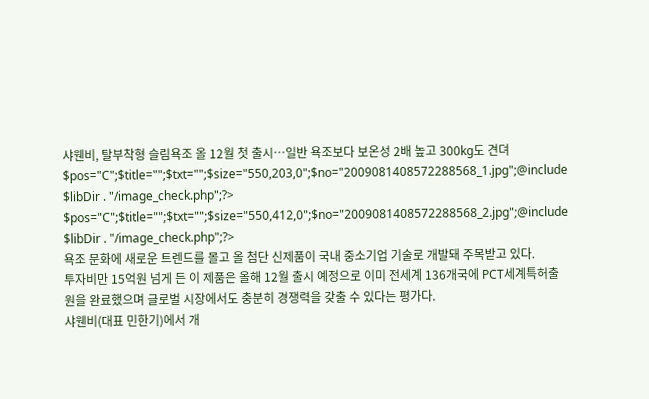샤웬비, 탈부착형 슬림욕조 올 12월 첫 출시…일반 욕조보다 보온성 2배 높고 300kg도 견뎌
$pos="C";$title="";$txt="";$size="550,203,0";$no="2009081408572288568_1.jpg";@include $libDir . "/image_check.php";?>
$pos="C";$title="";$txt="";$size="550,412,0";$no="2009081408572288568_2.jpg";@include $libDir . "/image_check.php";?>
욕조 문화에 새로운 트렌드를 몰고 올 첨단 신제품이 국내 중소기업 기술로 개발돼 주목받고 있다.
투자비만 15억원 넘게 든 이 제품은 올해 12월 출시 예정으로 이미 전세계 136개국에 PCT세계특허출원을 완료했으며 글로벌 시장에서도 충분히 경쟁력을 갖출 수 있다는 평가다.
샤웬비(대표 민한기)에서 개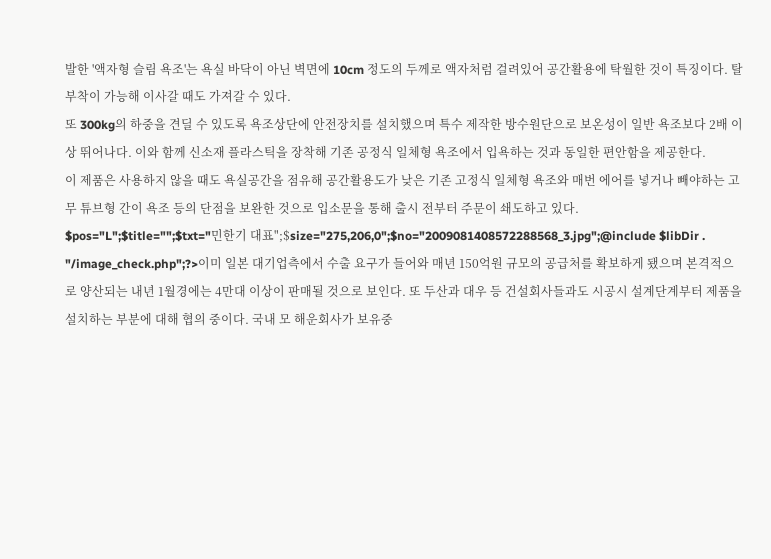발한 '액자형 슬림 욕조'는 욕실 바닥이 아닌 벽면에 10cm 정도의 두께로 액자처럼 걸려있어 공간활용에 탁월한 것이 특징이다. 탈부착이 가능해 이사갈 때도 가져갈 수 있다.
또 300kg의 하중을 견딜 수 있도록 욕조상단에 안전장치를 설치했으며 특수 제작한 방수원단으로 보온성이 일반 욕조보다 2배 이상 뛰어나다. 이와 함께 신소재 플라스틱을 장착해 기존 공정식 일체형 욕조에서 입욕하는 것과 동일한 편안함을 제공한다.
이 제품은 사용하지 않을 때도 욕실공간을 점유해 공간활용도가 낮은 기존 고정식 일체형 욕조와 매번 에어를 넣거나 빼야하는 고무 튜브형 간이 욕조 등의 단점을 보완한 것으로 입소문을 통해 출시 전부터 주문이 쇄도하고 있다.
$pos="L";$title="";$txt="민한기 대표";$size="275,206,0";$no="2009081408572288568_3.jpg";@include $libDir . "/image_check.php";?>이미 일본 대기업측에서 수출 요구가 들어와 매년 150억원 규모의 공급처를 확보하게 됐으며 본격적으로 양산되는 내년 1월경에는 4만대 이상이 판매될 것으로 보인다. 또 두산과 대우 등 건설회사들과도 시공시 설계단계부터 제품을 설치하는 부분에 대해 협의 중이다. 국내 모 해운회사가 보유중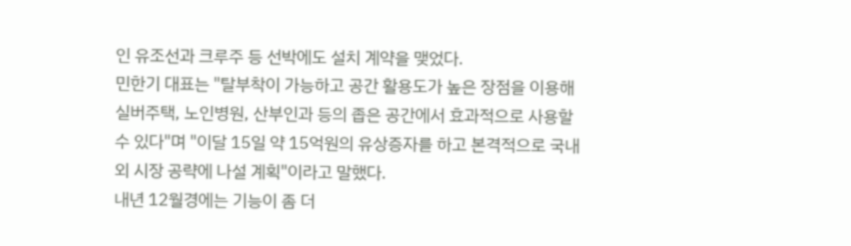인 유조선과 크루주 등 선박에도 설치 계약을 맺었다.
민한기 대표는 "탈부착이 가능하고 공간 활용도가 높은 장점을 이용해 실버주택, 노인병원, 산부인과 등의 좁은 공간에서 효과적으로 사용할 수 있다"며 "이달 15일 약 15억원의 유상증자를 하고 본격적으로 국내외 시장 공략에 나설 계획"이라고 말했다.
내년 12월경에는 기능이 좀 더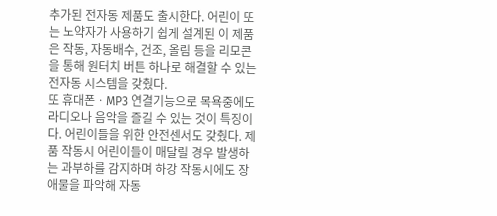추가된 전자동 제품도 출시한다. 어린이 또는 노약자가 사용하기 쉽게 설계된 이 제품은 작동, 자동배수, 건조, 올림 등을 리모콘을 통해 원터치 버튼 하나로 해결할 수 있는 전자동 시스템을 갖췄다.
또 휴대폰ㆍMP3 연결기능으로 목욕중에도 라디오나 음악을 즐길 수 있는 것이 특징이다. 어린이들을 위한 안전센서도 갖췄다. 제품 작동시 어린이들이 매달릴 경우 발생하는 과부하를 감지하며 하강 작동시에도 장애물을 파악해 자동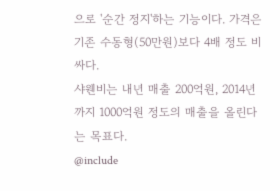으로 '순간 정지'하는 기능이다. 가격은 기존 수동형(50만원)보다 4배 정도 비싸다.
샤웬비는 내년 매출 200억원, 2014년까지 1000억원 정도의 매출을 올린다는 목표다.
@include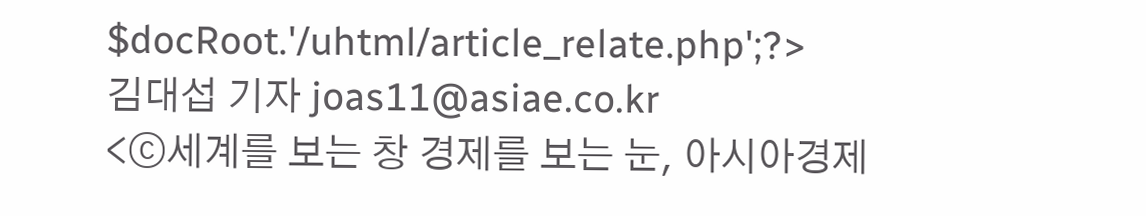$docRoot.'/uhtml/article_relate.php';?>
김대섭 기자 joas11@asiae.co.kr
<ⓒ세계를 보는 창 경제를 보는 눈, 아시아경제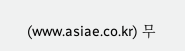(www.asiae.co.kr) 무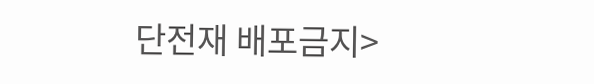단전재 배포금지>